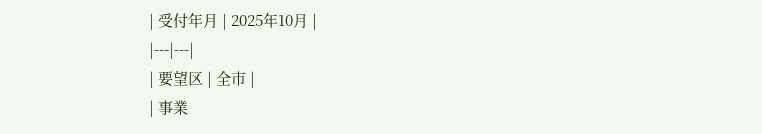| 受付年月 | 2025年10月 |
|---|---|
| 要望区 | 全市 |
| 事業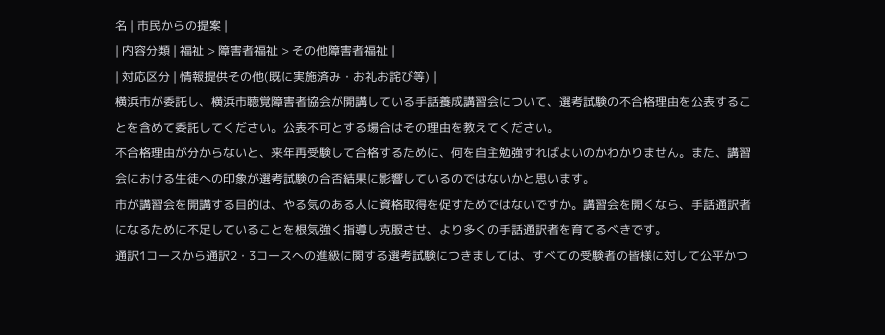名 | 市民からの提案 |
| 内容分類 | 福祉 > 障害者福祉 > その他障害者福祉 |
| 対応区分 | 情報提供その他(既に実施済み・お礼お詫び等) |
横浜市が委託し、横浜市聴覚障害者協会が開講している手話養成講習会について、選考試験の不合格理由を公表することを含めて委託してください。公表不可とする場合はその理由を教えてください。
不合格理由が分からないと、来年再受験して合格するために、何を自主勉強すればよいのかわかりません。また、講習会における生徒への印象が選考試験の合否結果に影響しているのではないかと思います。
市が講習会を開講する目的は、やる気のある人に資格取得を促すためではないですか。講習会を開くなら、手話通訳者になるために不足していることを根気強く指導し克服させ、より多くの手話通訳者を育てるべきです。
通訳1コースから通訳2・3コースへの進級に関する選考試験につきましては、すべての受験者の皆様に対して公平かつ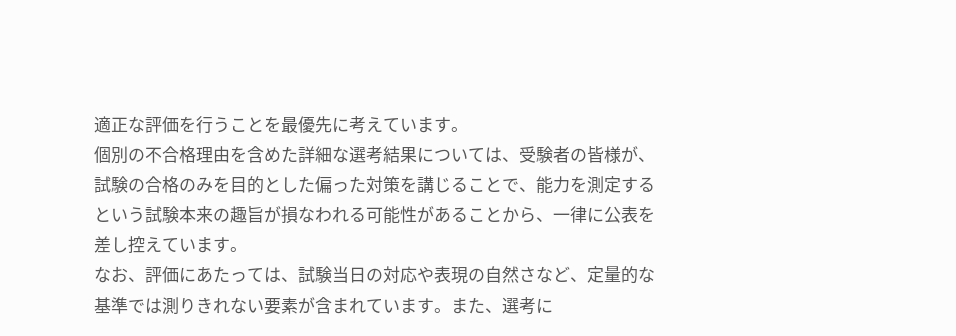適正な評価を行うことを最優先に考えています。
個別の不合格理由を含めた詳細な選考結果については、受験者の皆様が、試験の合格のみを目的とした偏った対策を講じることで、能力を測定するという試験本来の趣旨が損なわれる可能性があることから、一律に公表を差し控えています。
なお、評価にあたっては、試験当日の対応や表現の自然さなど、定量的な基準では測りきれない要素が含まれています。また、選考に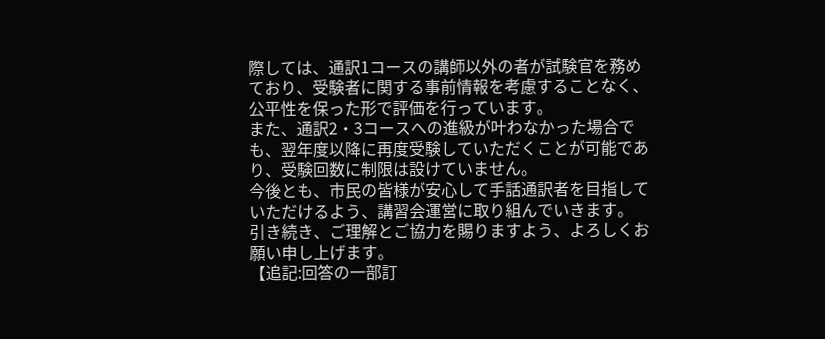際しては、通訳1コースの講師以外の者が試験官を務めており、受験者に関する事前情報を考慮することなく、公平性を保った形で評価を行っています。
また、通訳2・3コースへの進級が叶わなかった場合でも、翌年度以降に再度受験していただくことが可能であり、受験回数に制限は設けていません。
今後とも、市民の皆様が安心して手話通訳者を目指していただけるよう、講習会運営に取り組んでいきます。
引き続き、ご理解とご協力を賜りますよう、よろしくお願い申し上げます。
【追記:回答の一部訂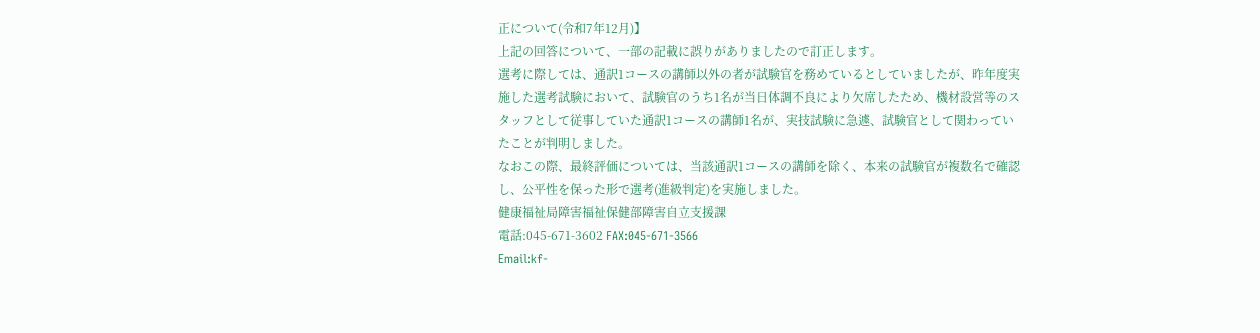正について(令和7年12月)】
上記の回答について、一部の記載に誤りがありましたので訂正します。
選考に際しては、通訳1コースの講師以外の者が試験官を務めているとしていましたが、昨年度実施した選考試験において、試験官のうち1名が当日体調不良により欠席したため、機材設営等のスタッフとして従事していた通訳1コースの講師1名が、実技試験に急遽、試験官として関わっていたことが判明しました。
なおこの際、最終評価については、当該通訳1コースの講師を除く、本来の試験官が複数名で確認し、公平性を保った形で選考(進級判定)を実施しました。
健康福祉局障害福祉保健部障害自立支援課
電話:045-671-3602 FAX:045-671-3566
Email:kf-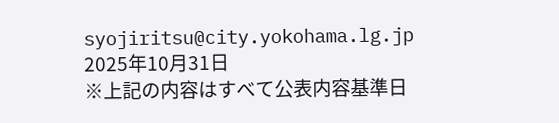syojiritsu@city.yokohama.lg.jp
2025年10月31日
※上記の内容はすべて公表内容基準日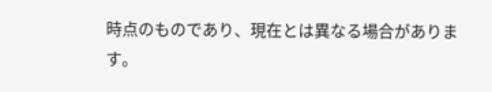時点のものであり、現在とは異なる場合があります。